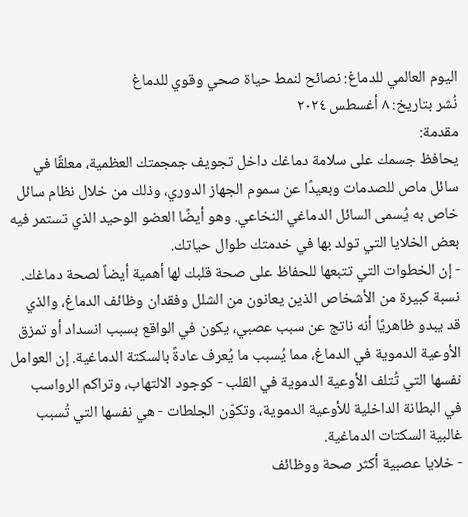اليوم العالمي للدماغ: نصائح لنمط حياة صحي وقوي للدماغ
نُشر بتاريخ: ٨ أغسطس ٢٠٢٤
مقدمة:
يحافظ جسمك على سلامة دماغك داخل تجويف جمجمتك العظمية، معلقًا في سائل ماص للصدمات وبعيدًا عن سموم الجهاز الدوري، وذلك من خلال نظام سائل خاص به يُسمى السائل الدماغي النخاعي. وهو أيضًا العضو الوحيد الذي تستمر فيه بعض الخلايا التي تولد بها في خدمتك طوال حياتك.
- إن الخطوات التي تتبعها للحفاظ على صحة قلبك لها أهمية أيضاً لصحة دماغك.
نسبة كبيرة من الأشخاص الذين يعانون من الشلل وفقدان وظائف الدماغ، والذي قد يبدو ظاهريًا أنه ناتج عن سبب عصبي، يكون في الواقع بسبب انسداد أو تمزق الأوعية الدموية في الدماغ، مما يُسبب ما يُعرف عادةً بالسكتة الدماغية. إن العوامل نفسها التي تُتلف الأوعية الدموية في القلب - كوجود الالتهاب، وتراكم الرواسب في البطانة الداخلية للأوعية الدموية، وتكوّن الجلطات - هي نفسها التي تُسبب غالبية السكتات الدماغية.
- خلايا عصبية أكثر صحة ووظائف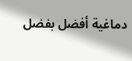دماغية أفضل بفضل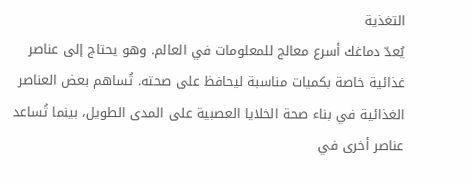التغذية
يُعدّ دماغك أسرع معالج للمعلومات في العالم. وهو يحتاج إلى عناصر غذائية خاصة بكميات مناسبة ليحافظ على صحته. تُساهم بعض العناصر الغذائية في بناء صحة الخلايا العصبية على المدى الطويل، بينما تُساعد عناصر أخرى في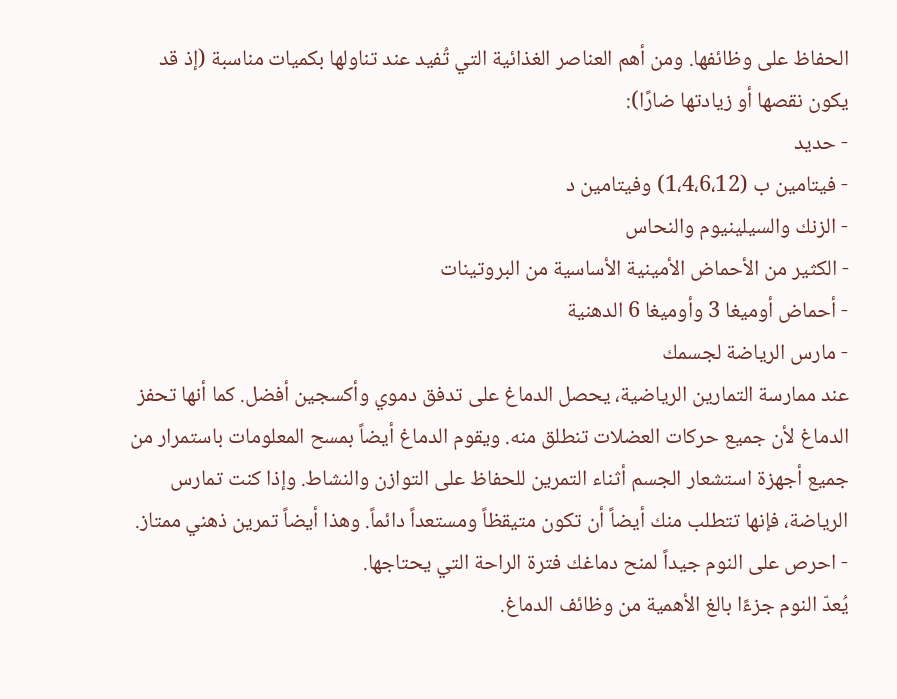الحفاظ على وظائفها. ومن أهم العناصر الغذائية التي تُفيد عند تناولها بكميات مناسبة (إذ قد يكون نقصها أو زيادتها ضارًا):
- حديد
- فيتامين ب (1،4،6،12) وفيتامين د
- الزنك والسيلينيوم والنحاس
- الكثير من الأحماض الأمينية الأساسية من البروتينات
- أحماض أوميغا 3 وأوميغا 6 الدهنية
- مارس الرياضة لجسمك
عند ممارسة التمارين الرياضية، يحصل الدماغ على تدفق دموي وأكسجين أفضل. كما أنها تحفز الدماغ لأن جميع حركات العضلات تنطلق منه. ويقوم الدماغ أيضاً بمسح المعلومات باستمرار من جميع أجهزة استشعار الجسم أثناء التمرين للحفاظ على التوازن والنشاط. وإذا كنت تمارس الرياضة، فإنها تتطلب منك أيضاً أن تكون متيقظاً ومستعداً دائماً. وهذا أيضاً تمرين ذهني ممتاز.
- احرص على النوم جيداً لمنح دماغك فترة الراحة التي يحتاجها.
يُعدّ النوم جزءًا بالغ الأهمية من وظائف الدماغ.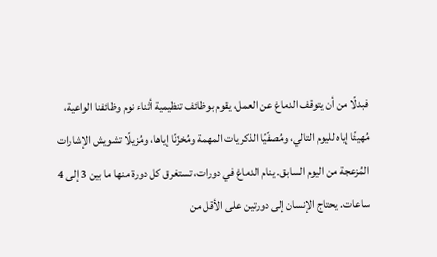فبدلًا من أن يتوقف الدماغ عن العمل، يقوم بوظائف تنظيمية أثناء نوم وظائفنا الواعية، مُهيئًا إياه لليوم التالي، ومُصفّيًا الذكريات المهمة ومُخزّنًا إياها، ومُزيلًا تشويش الإشارات المُزعجة من اليوم السابق. ينام الدماغ في دورات، تستغرق كل دورة منها ما بين 3 إلى 4 ساعات. يحتاج الإنسان إلى دورتين على الأقل من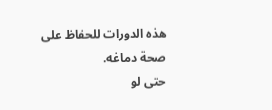هذه الدورات للحفاظ على صحة دماغه.
حتى لو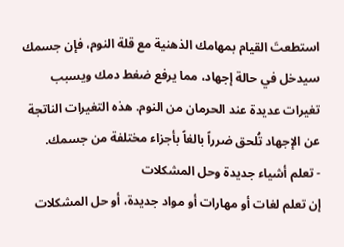استطعتَ القيام بمهامك الذهنية مع قلة النوم، فإن جسمك سيدخل في حالة إجهاد، مما يرفع ضغط دمك ويسبب تغيرات عديدة عند الحرمان من النوم. هذه التغيرات الناتجة عن الإجهاد تُلحق ضرراً بالغاً بأجزاء مختلفة من جسمك.
- تعلم أشياء جديدة وحل المشكلات
إن تعلم لغات أو مهارات أو مواد جديدة، أو حل المشكلات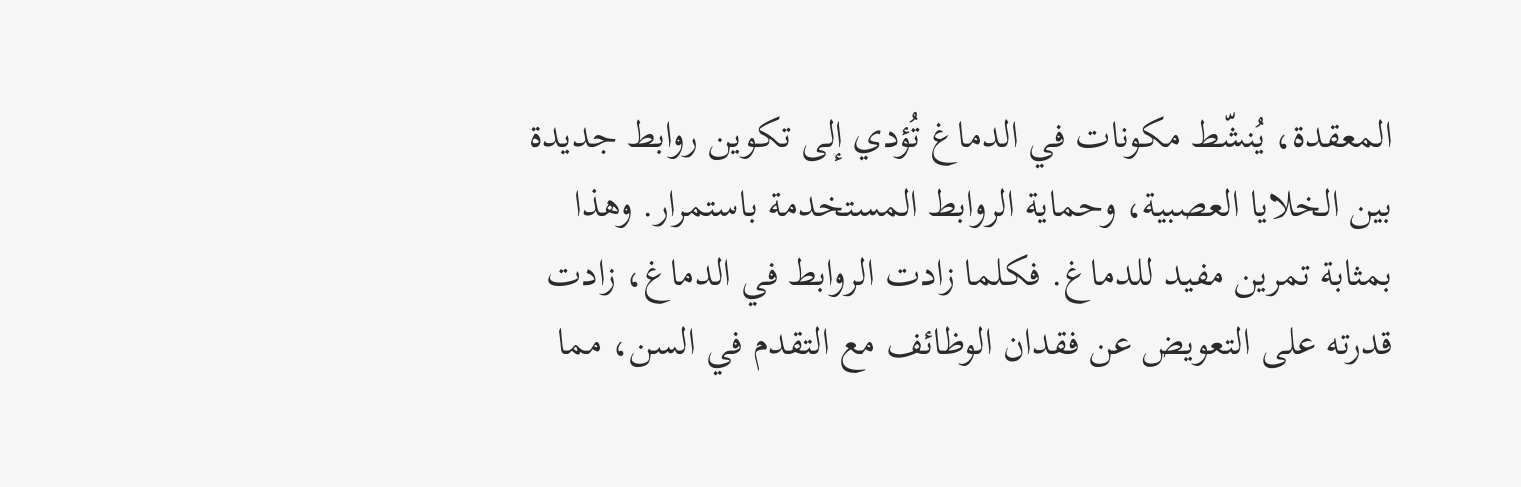المعقدة، يُنشّط مكونات في الدماغ تُؤدي إلى تكوين روابط جديدة بين الخلايا العصبية، وحماية الروابط المستخدمة باستمرار. وهذا بمثابة تمرين مفيد للدماغ. فكلما زادت الروابط في الدماغ، زادت قدرته على التعويض عن فقدان الوظائف مع التقدم في السن، مما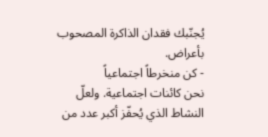يُجنّبك فقدان الذاكرة المصحوب بأعراض.
- كن منخرطاً اجتماعياً
نحن كائنات اجتماعية. ولعلّ النشاط الذي يُحفّز أكبر عدد من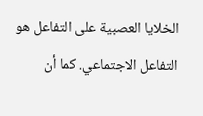الخلايا العصبية على التفاعل هو التفاعل الاجتماعي. كما أن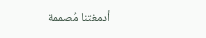أدمغتنا مُصممة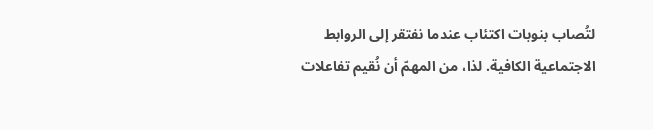لتُصاب بنوبات اكتئاب عندما نفتقر إلى الروابط الاجتماعية الكافية. لذا، من المهمّ أن نُقيم تفاعلات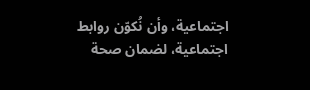اجتماعية، وأن نُكوّن روابط اجتماعية، لضمان صحة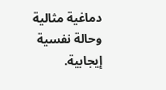دماغية مثالية وحالة نفسية إيجابية.